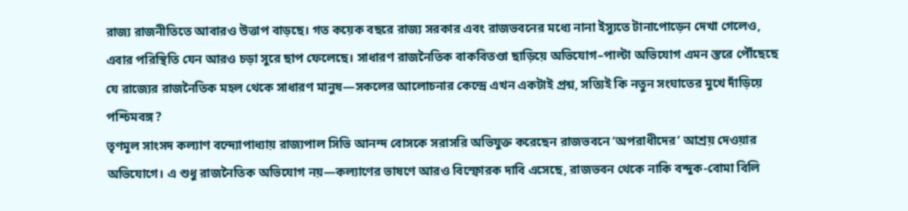রাজ্য রাজনীতিতে আবারও উত্তাপ বাড়ছে। গত কয়েক বছরে রাজ্য সরকার এবং রাজভবনের মধ্যে নানা ইস্যুতে টানাপোড়েন দেখা গেলেও, এবার পরিস্থিতি যেন আরও চড়া সুরে ছাপ ফেলেছে। সাধারণ রাজনৈতিক বাকবিতণ্ডা ছাড়িয়ে অভিযোগ–পাল্টা অভিযোগ এমন স্তরে পৌঁছেছে যে রাজ্যের রাজনৈতিক মহল থেকে সাধারণ মানুষ—সকলের আলোচনার কেন্দ্রে এখন একটাই প্রশ্ন, সত্যিই কি নতুন সংঘাতের মুখে দাঁড়িয়ে পশ্চিমবঙ্গ?
তৃণমূল সাংসদ কল্যাণ বন্দ্যোপাধ্যায় রাজ্যপাল সিভি আনন্দ বোসকে সরাসরি অভিযুক্ত করেছেন রাজভবনে ‘অপরাধীদের’ আশ্রয় দেওয়ার অভিযোগে। এ শুধু রাজনৈতিক অভিযোগ নয়—কল্যাণের ভাষণে আরও বিস্ফোরক দাবি এসেছে, রাজভবন থেকে নাকি বন্দুক-বোমা বিলি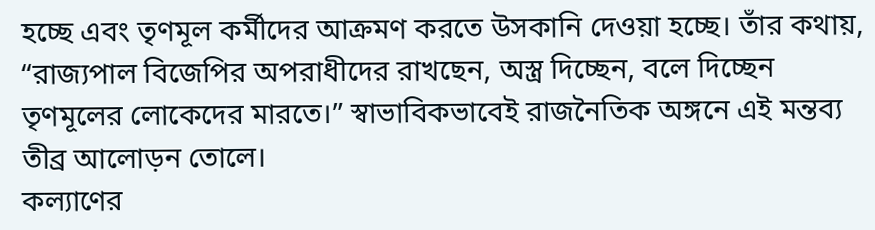হচ্ছে এবং তৃণমূল কর্মীদের আক্রমণ করতে উসকানি দেওয়া হচ্ছে। তাঁর কথায়, “রাজ্যপাল বিজেপির অপরাধীদের রাখছেন, অস্ত্র দিচ্ছেন, বলে দিচ্ছেন তৃণমূলের লোকেদের মারতে।” স্বাভাবিকভাবেই রাজনৈতিক অঙ্গনে এই মন্তব্য তীব্র আলোড়ন তোলে।
কল্যাণের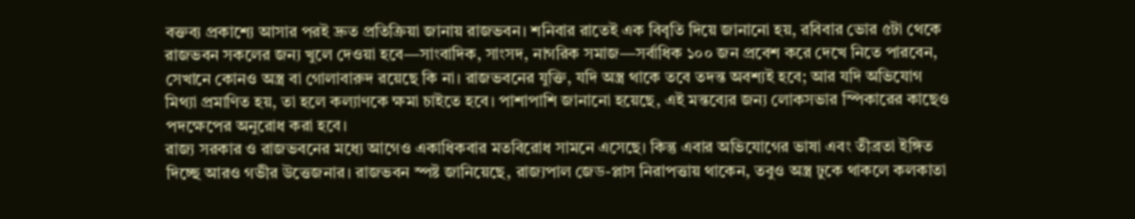বক্তব্য প্রকাশ্যে আসার পরই দ্রুত প্রতিক্রিয়া জানায় রাজভবন। শনিবার রাতেই এক বিবৃতি দিয়ে জানানো হয়, রবিবার ভোর ৫টা থেকে রাজভবন সকলের জন্য খুলে দেওয়া হবে—সাংবাদিক, সাংসদ, নাগরিক সমাজ—সর্বাধিক ১০০ জন প্রবেশ করে দেখে নিতে পারবেন, সেখানে কোনও অস্ত্র বা গোলাবারুদ রয়েছে কি না। রাজভবনের যুক্তি, যদি অস্ত্র থাকে তবে তদন্ত অবশ্যই হবে; আর যদি অভিযোগ মিথ্যা প্রমাণিত হয়, তা হলে কল্যাণকে ক্ষমা চাইতে হবে। পাশাপাশি জানানো হয়েছে, এই মন্তব্যের জন্য লোকসভার স্পিকারের কাছেও পদক্ষেপের অনুরোধ করা হবে।
রাজ্য সরকার ও রাজভবনের মধ্যে আগেও একাধিকবার মতবিরোধ সামনে এসেছে। কিন্তু এবার অভিযোগের ভাষা এবং তীব্রতা ইঙ্গিত দিচ্ছে আরও গভীর উত্তেজনার। রাজভবন স্পষ্ট জানিয়েছে, রাজ্যপাল জেড-প্লাস নিরাপত্তায় থাকেন, তবুও অস্ত্র ঢুকে থাকলে কলকাতা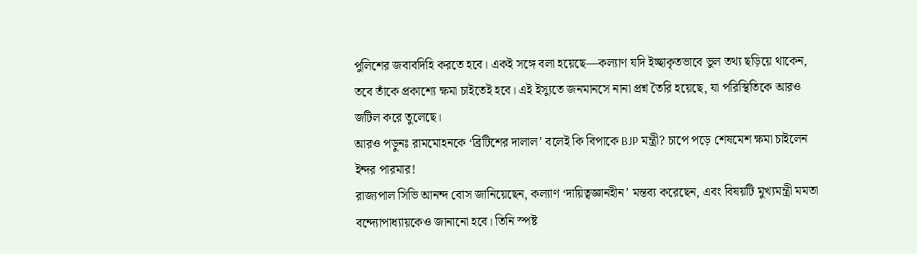পুলিশের জবাবদিহি করতে হবে। একই সঙ্গে বলা হয়েছে—কল্যাণ যদি ইচ্ছাকৃতভাবে ভুল তথ্য ছড়িয়ে থাকেন, তবে তাঁকে প্রকাশ্যে ক্ষমা চাইতেই হবে। এই ইস্যুতে জনমানসে নানা প্রশ্ন তৈরি হয়েছে, যা পরিস্থিতিকে আরও জটিল করে তুলেছে।
আরও পড়ুনঃ রামমোহনকে ‘ব্রিটিশের দালাল’ বলেই কি বিপাকে BJP মন্ত্রী? চাপে পড়ে শেষমেশ ক্ষমা চাইলেন ইন্দর পারমার!
রাজ্যপাল সিভি আনন্দ বোস জানিয়েছেন, কল্যাণ ‘দায়িত্বজ্ঞানহীন’ মন্তব্য করেছেন, এবং বিষয়টি মুখ্যমন্ত্রী মমতা বন্দ্যোপাধ্যায়কেও জানানো হবে। তিনি স্পষ্ট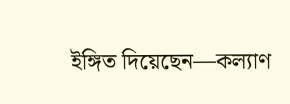ইঙ্গিত দিয়েছেন—কল্যাণ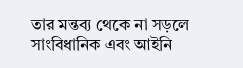তার মন্তব্য থেকে না সড়লে সাংবিধানিক এবং আইনি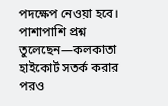পদক্ষেপ নেওয়া হবে। পাশাপাশি প্রশ্ন তুলেছেন—কলকাতা হাইকোর্ট সতর্ক করার পরও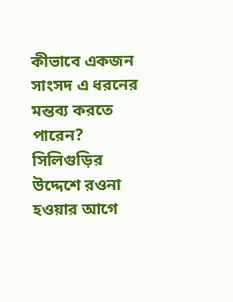কীভাবে একজন সাংসদ এ ধরনের মন্তব্য করতে পারেন? সিলিগুড়ির উদ্দেশে রওনা হওয়ার আগে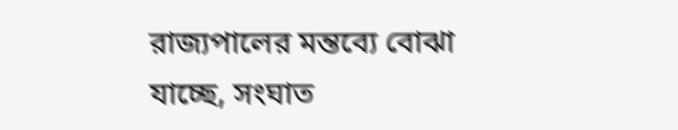রাজ্যপালের মন্তব্যে বোঝা যাচ্ছে, সংঘাত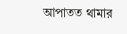আপাতত থামার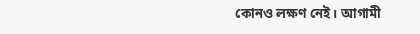কোনও লক্ষণ নেই। আগামী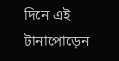দিনে এই টানাপোড়েন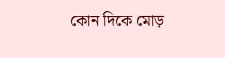কোন দিকে মোড়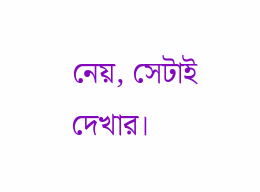নেয়, সেটাই দেখার।